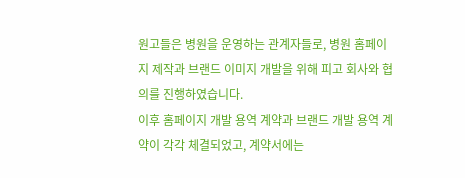원고들은 병원을 운영하는 관계자들로, 병원 홈페이지 제작과 브랜드 이미지 개발을 위해 피고 회사와 협의를 진행하였습니다.
이후 홈페이지 개발 용역 계약과 브랜드 개발 용역 계약이 각각 체결되었고, 계약서에는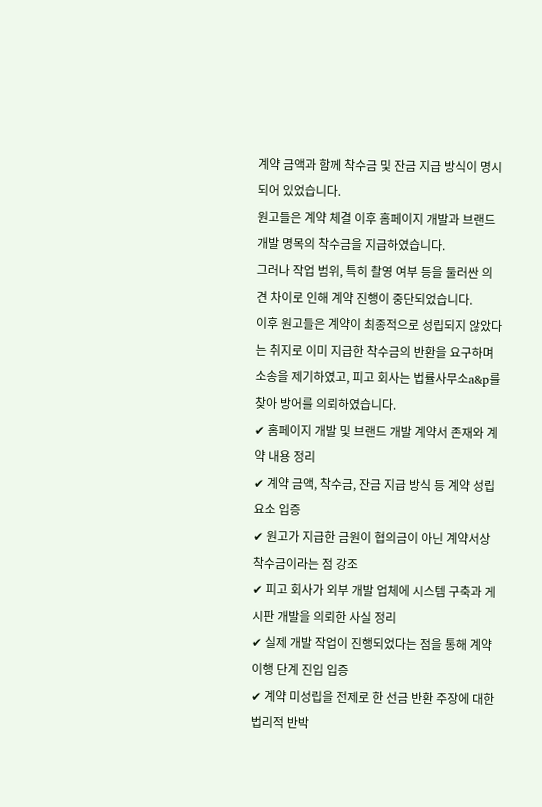계약 금액과 함께 착수금 및 잔금 지급 방식이 명시되어 있었습니다.
원고들은 계약 체결 이후 홈페이지 개발과 브랜드 개발 명목의 착수금을 지급하였습니다.
그러나 작업 범위, 특히 촬영 여부 등을 둘러싼 의견 차이로 인해 계약 진행이 중단되었습니다.
이후 원고들은 계약이 최종적으로 성립되지 않았다는 취지로 이미 지급한 착수금의 반환을 요구하며 소송을 제기하였고, 피고 회사는 법률사무소a&p를 찾아 방어를 의뢰하였습니다.
✔ 홈페이지 개발 및 브랜드 개발 계약서 존재와 계약 내용 정리
✔ 계약 금액, 착수금, 잔금 지급 방식 등 계약 성립 요소 입증
✔ 원고가 지급한 금원이 협의금이 아닌 계약서상 착수금이라는 점 강조
✔ 피고 회사가 외부 개발 업체에 시스템 구축과 게시판 개발을 의뢰한 사실 정리
✔ 실제 개발 작업이 진행되었다는 점을 통해 계약 이행 단계 진입 입증
✔ 계약 미성립을 전제로 한 선금 반환 주장에 대한 법리적 반박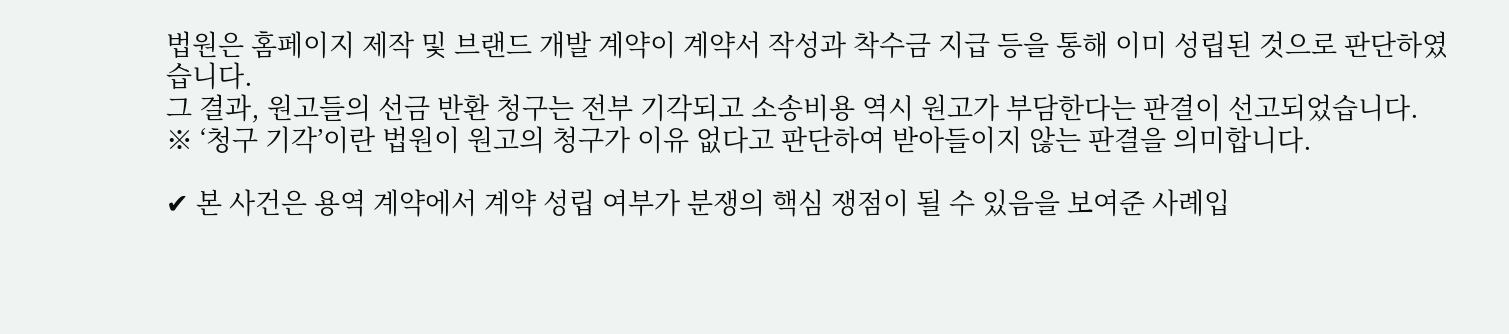법원은 홈페이지 제작 및 브랜드 개발 계약이 계약서 작성과 착수금 지급 등을 통해 이미 성립된 것으로 판단하였습니다.
그 결과, 원고들의 선금 반환 청구는 전부 기각되고 소송비용 역시 원고가 부담한다는 판결이 선고되었습니다.
※ ‘청구 기각’이란 법원이 원고의 청구가 이유 없다고 판단하여 받아들이지 않는 판결을 의미합니다.

✔ 본 사건은 용역 계약에서 계약 성립 여부가 분쟁의 핵심 쟁점이 될 수 있음을 보여준 사례입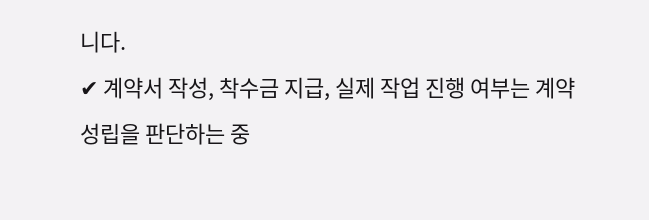니다.
✔ 계약서 작성, 착수금 지급, 실제 작업 진행 여부는 계약 성립을 판단하는 중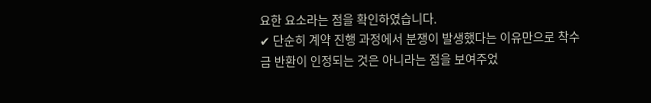요한 요소라는 점을 확인하였습니다.
✔ 단순히 계약 진행 과정에서 분쟁이 발생했다는 이유만으로 착수금 반환이 인정되는 것은 아니라는 점을 보여주었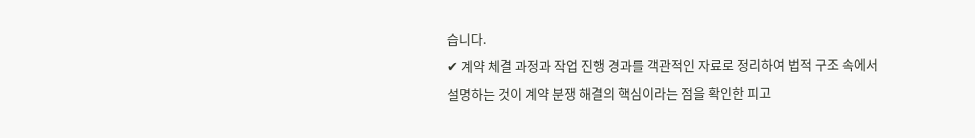습니다.
✔ 계약 체결 과정과 작업 진행 경과를 객관적인 자료로 정리하여 법적 구조 속에서 설명하는 것이 계약 분쟁 해결의 핵심이라는 점을 확인한 피고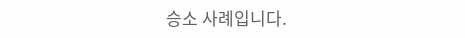승소 사례입니다.